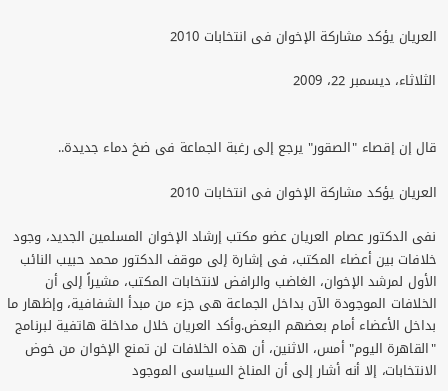العريان يؤكد مشاركة الإخوان فى انتخابات 2010

الثلاثاء، ديسمبر 22، 2009


قال إن إقصاء "الصقور" يرجع إلى رغبة الجماعة فى ضخ دماء جديدة..

العريان يؤكد مشاركة الإخوان فى انتخابات 2010

نفى الدكتور عصام العريان عضو مكتب إرشاد الإخوان المسلمين الجديد، وجود خلافات بين أعضاء المكتب، فى إشارة إلى موقف الدكتور محمد حبيب النائب الأول لمرشد الإخوان، الغاضب والرافض لانتخابات المكتب، مشيراً إلى أن الخلافات الموجودة الآن بداخل الجماعة هى جزء من مبدأ الشفافية، وإظهار ما بداخل الأعضاء أمام بعضهم البعض.وأكد العريان خلال مداخلة هاتفية لبرنامج "القاهرة اليوم" أمس، الاثنين، أن هذه الخلافات لن تمنع الإخوان من خوض الانتخابات، إلا أنه أشار إلى أن المناخ السياسى الموجود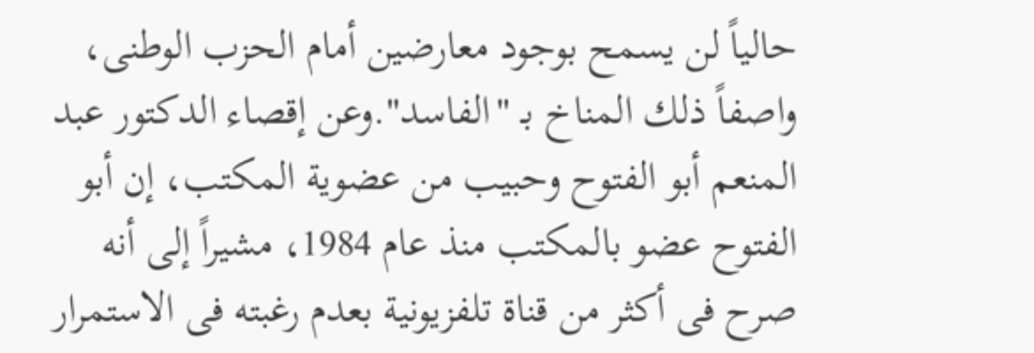حالياً لن يسمح بوجود معارضين أمام الحزب الوطنى، واصفاً ذلك المناخ بـ "الفاسد".وعن إقصاء الدكتور عبد المنعم أبو الفتوح وحبيب من عضوية المكتب، إن أبو الفتوح عضو بالمكتب منذ عام 1984، مشيراً إلى أنه صرح فى أكثر من قناة تلفزيونية بعدم رغبته فى الاستمرار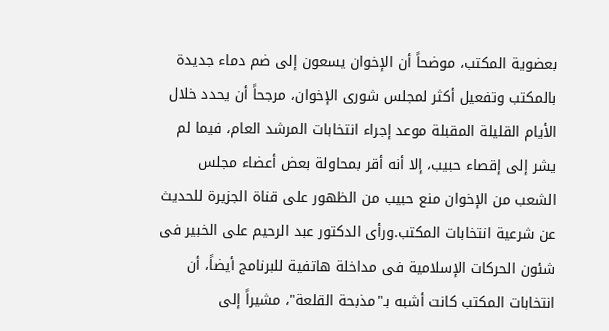بعضوية المكتب، موضحاً أن الإخوان يسعون إلى ضم دماء جديدة بالمكتب وتفعيل أكثر لمجلس شورى الإخوان، مرجحاً أن يحدد خلال الأيام القليلة المقبلة موعد إجراء انتخابات المرشد العام، فيما لم يشر إلى إقصاء حبيب، إلا أنه أقر بمحاولة بعض أعضاء مجلس الشعب من الإخوان منع حبيب من الظهور على قناة الجزيرة للحديث عن شرعية انتخابات المكتب.ورأى الدكتور عبد الرحيم على الخبير فى شئون الحركات الإسلامية فى مداخلة هاتفية للبرنامج أيضاً، أن انتخابات المكتب كانت أشبه بـ"مذبحة القلعة"، مشيراً إلى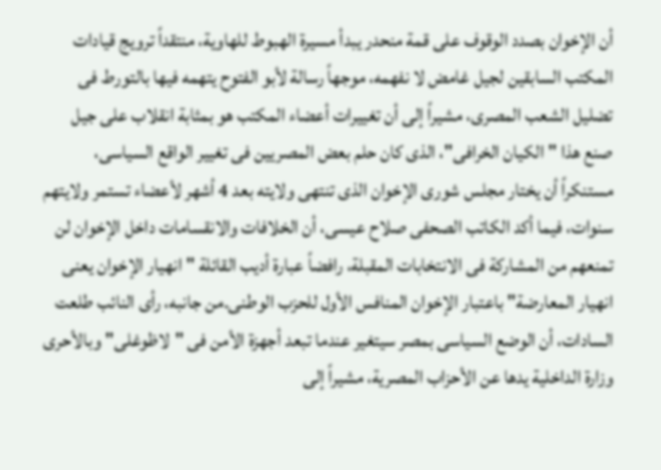أن الإخوان بصدد الوقوف على قمة منحدر يبدأ مسيرة الهبوط للهاوية، منتقداً ترويج قيادات المكتب السابقين لجيل غامض لا نفهمه، موجهاً رسالة لأبو الفتوح يتهمه فيها بالتورط فى تضليل الشعب المصرى، مشيراً إلى أن تغييرات أعضاء المكتب هو بمثابة انقلاب على جيل صنع هذا "الكيان الخرافى"، الذى كان حلم بعض المصريين فى تغيير الواقع السياسى، مستنكراً أن يختار مجلس شورى الإخوان الذى تنتهى ولايته بعد 4 أشهر لأعضاء تستمر ولايتهم سنوات، فيما أكد الكاتب الصحفى صلاح عيسى، أن الخلافات والانقسامات داخل الإخوان لن تمنعهم من المشاركة فى الانتخابات المقبلة، رافضاً عبارة أديب القائلة "انهيار الإخوان يعنى انهيار المعارضة" باعتبار الإخوان المنافس الأول للحزب الوطنى.من جانبه، رأى النائب طلعت السادات، أن الوضع السياسى بمصر سيتغير عندما تبعد أجهزة الأمن فى "لاظوغلى" وبالأحرى وزارة الداخلية يدها عن الأحزاب المصرية، مشيراً إلى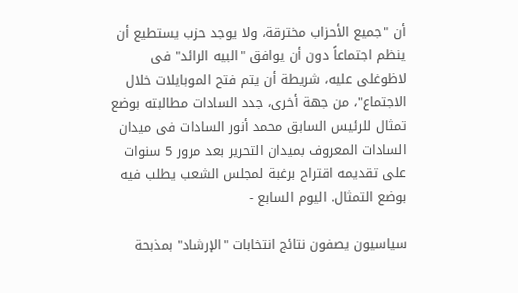أن "جميع الأحزاب مخترقة، ولا يوجد حزب يستطيع أن ينظم اجتماعاً دون أن يوافق "البيه الرائد" فى لاظوغلى عليه، شريطة أن يتم فتح الموبايلات خلال الاجتماع"، من جهة أخرى، جدد السادات مطالبته بوضع تمثال للرئيس السابق محمد أنور السادات فى ميدان السادات المعروف بميدان التحرير بعد مرور 5 سنوات على تقديمه اقتراح برغبة لمجلس الشعب يطلب فيه بوضع التمثال. اليوم السابع -

سياسيون يصفون نتائج انتخابات "الإرشاد" بمذبحة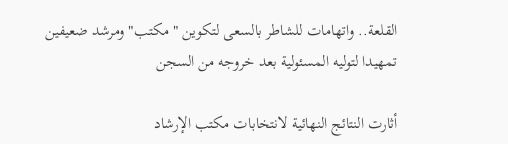القلعة.. واتهامات للشاطر بالسعى لتكوين "مكتب" ومرشد ضعيفين تمهيدا لتوليه المسئولية بعد خروجه من السجن

أثارت النتائج النهائية لانتخابات مكتب الإرشاد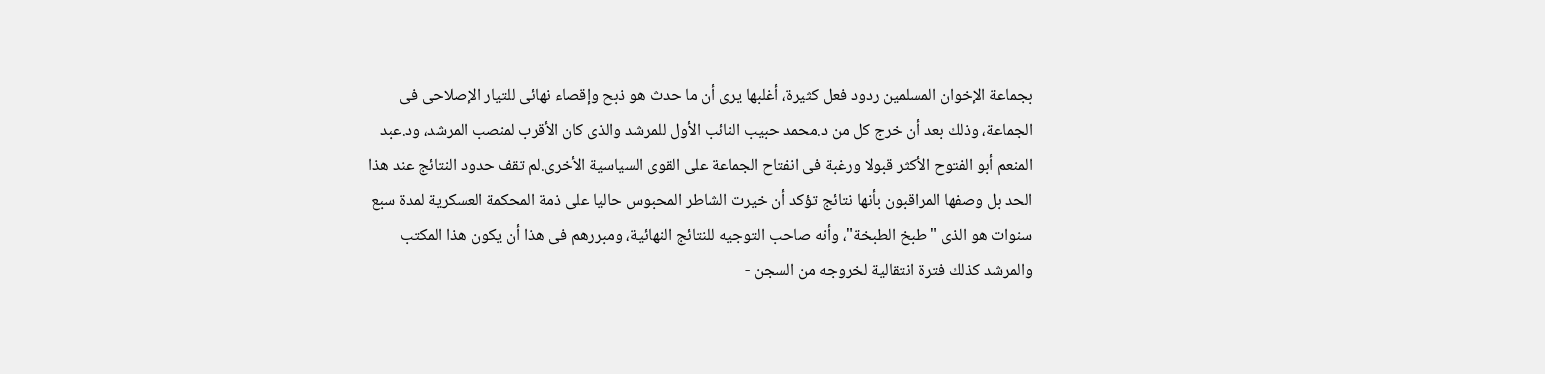بجماعة الإخوان المسلمين ردود فعل كثيرة، أغلبها يرى أن ما حدث هو ذبح وإقصاء نهائى للتيار الإصلاحى فى الجماعة، وذلك بعد أن خرج كل من د.محمد حبيب النائب الأول للمرشد والذى كان الأقرب لمنصب المرشد، ود.عبد المنعم أبو الفتوح الأكثر قبولا ورغبة فى انفتاح الجماعة على القوى السياسية الأخرى.لم تقف حدود النتائج عند هذا الحد بل وصفها المراقبون بأنها نتائج تؤكد أن خيرت الشاطر المحبوس حاليا على ذمة المحكمة العسكرية لمدة سبع سنوات هو الذى "طبخ الطبخة"، وأنه صاحب التوجيه للنتائج النهائية، ومبررهم فى هذا أن يكون هذا المكتب والمرشد كذلك فترة انتقالية لخروجه من السجن -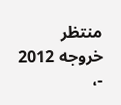منتظر خروجه 2012 -،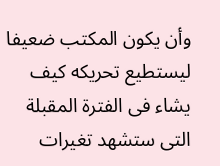وأن يكون المكتب ضعيفا ليستطيع تحريكه كيف يشاء فى الفترة المقبلة التى ستشهد تغيرات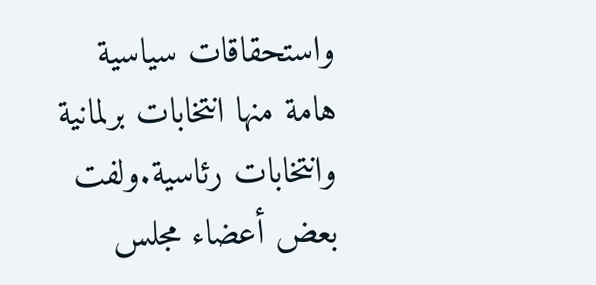واستحقاقات سياسية هامة منها انتخابات برلمانية وانتخابات رئاسية.ولفت بعض أعضاء مجلس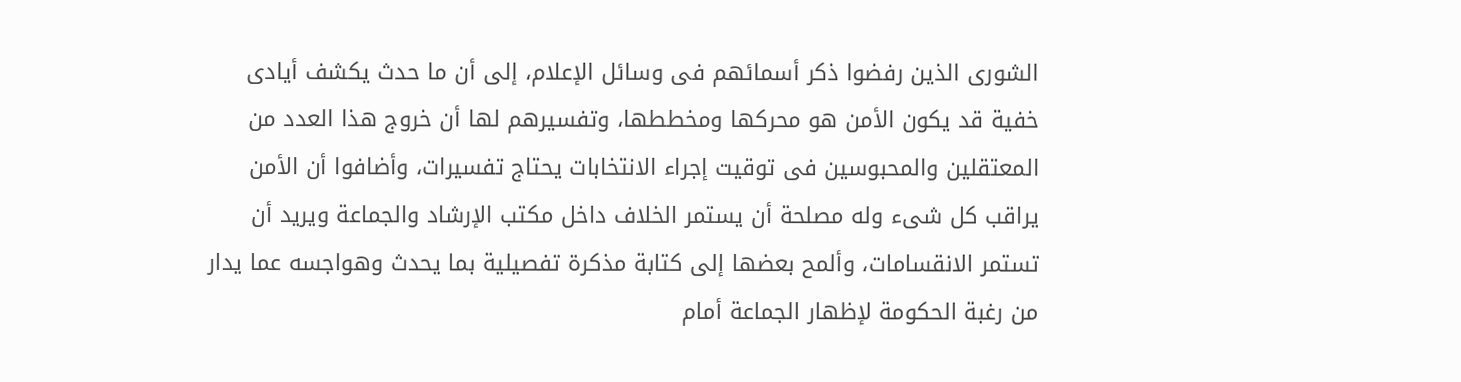الشورى الذين رفضوا ذكر أسمائهم فى وسائل الإعلام، إلى أن ما حدث يكشف أيادى خفية قد يكون الأمن هو محركها ومخططها، وتفسيرهم لها أن خروج هذا العدد من المعتقلين والمحبوسين فى توقيت إجراء الانتخابات يحتاج تفسيرات، وأضافوا أن الأمن يراقب كل شىء وله مصلحة أن يستمر الخلاف داخل مكتب الإرشاد والجماعة ويريد أن تستمر الانقسامات، وألمح بعضها إلى كتابة مذكرة تفصيلية بما يحدث وهواجسه عما يدار من رغبة الحكومة لإظهار الجماعة أمام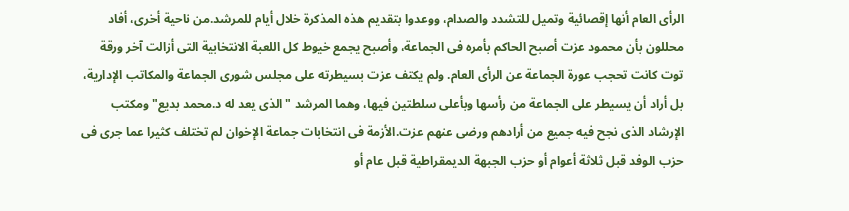الرأى العام أنها إقصائية وتميل للتشدد والصدام، ووعدوا بتقديم هذه المذكرة خلال أيام للمرشد.من ناحية أخرى، أفاد محللون بأن محمود عزت أصبح الحاكم بأمره فى الجماعة، وأصبح يجمع خيوط كل اللعبة الانتخابية التى أزالت آخر ورقة توت كانت تحجب عورة الجماعة عن الرأى العام. ولم يكتف عزت بسيطرته على مجلس شورى الجماعة والمكاتب الإدارية، بل أراد أن يسيطر على الجماعة من رأسها وبأعلى سلطتين فيها، وهما المرشد "الذى يعد له د.محمد بديع" ومكتب الإرشاد الذى نجح فيه جميع من أرادهم ورضى عنهم عزت.الأزمة فى انتخابات جماعة الإخوان لم تختلف كثيرا عما جرى فى حزب الوفد قبل ثلاثة أعوام أو حزب الجبهة الديمقراطية قبل عام أو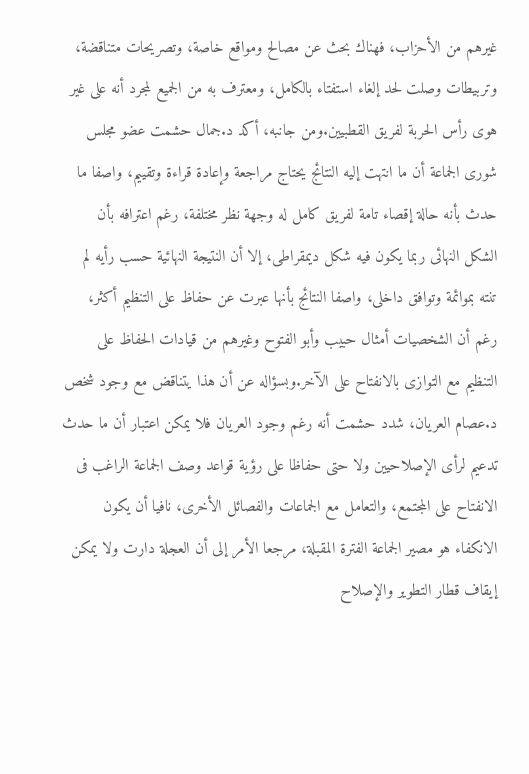غيرهم من الأحزاب، فهناك بحث عن مصالح ومواقع خاصة، وتصريحات متناقضة، وتربيطات وصلت لحد إلغاء استفتاء بالكامل، ومعترف به من الجميع لمجرد أنه على غير هوى رأس الحربة لفريق القطبيين.ومن جانبه، أكد د.جمال حشمت عضو مجلس شورى الجماعة أن ما انتهت إليه النتائج يحتاج مراجعة وإعادة قراءة وتقييم، واصفا ما حدث بأنه حالة إقصاء تامة لفريق كامل له وجهة نظر مختلفة، رغم اعترافه بأن الشكل النهائى ربما يكون فيه شكل ديمقراطى، إلا أن النتيجة النهائية حسب رأيه لم تنته بموائمة وتوافق داخلى، واصفا النتائج بأنها عبرت عن حفاظ على التنظيم أكثر، رغم أن الشخصيات أمثال حبيب وأبو الفتوح وغيرهم من قيادات الحفاظ على التنظيم مع التوازى بالانفتاح على الآخر.وبسؤاله عن أن هذا يتناقض مع وجود شخص د.عصام العريان، شدد حشمت أنه رغم وجود العريان فلا يمكن اعتبار أن ما حدث تدعيم لرأى الإصلاحيين ولا حتى حفاظا على رؤية قواعد وصف الجماعة الراغب فى الانفتاح على المجتمع، والتعامل مع الجماعات والفصائل الأخرى، نافيا أن يكون الانكفاء هو مصير الجماعة الفترة المقبلة، مرجعا الأمر إلى أن العجلة دارت ولا يمكن إيقاف قطار التطوير والإصلاح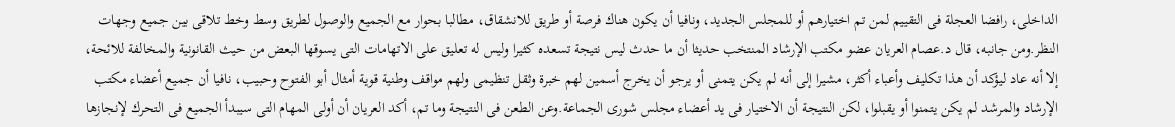الداخلى، رافضا العجلة فى التقييم لمن تم اختيارهم أو للمجلس الجديد، ونافيا أن يكون هناك فرصة أو طريق للانشقاق، مطالبا بحوار مع الجميع والوصول لطريق وسط وخط تلاقى بين جميع وجهات النظر.ومن جانبه، قال د.عصام العريان عضو مكتب الإرشاد المنتخب حديثا أن ما حدث ليس نتيجة تسعده كثيرا وليس له تعليق على الاتهامات التى يسوقها البعض من حيث القانونية والمخالفة للائحة، إلا أنه عاد ليؤكد أن هذا تكليف وأعباء أكثر، مشيرا إلى أنه لم يكن يتمنى أو يرجو أن يخرج أسمين لهم خبرة وثقل تنظيمى ولهم مواقف وطنية قوية أمثال أبو الفتوح وحبيب، نافيا أن جميع أعضاء مكتب الإرشاد والمرشد لم يكن يتمنوا أو يقبلوا، لكن النتيجة أن الاختيار فى يد أعضاء مجلس شورى الجماعة.وعن الطعن فى النتيجة وما تم، أكد العريان أن أولى المهام التى سيبدأ الجميع فى التحرك لإنجازها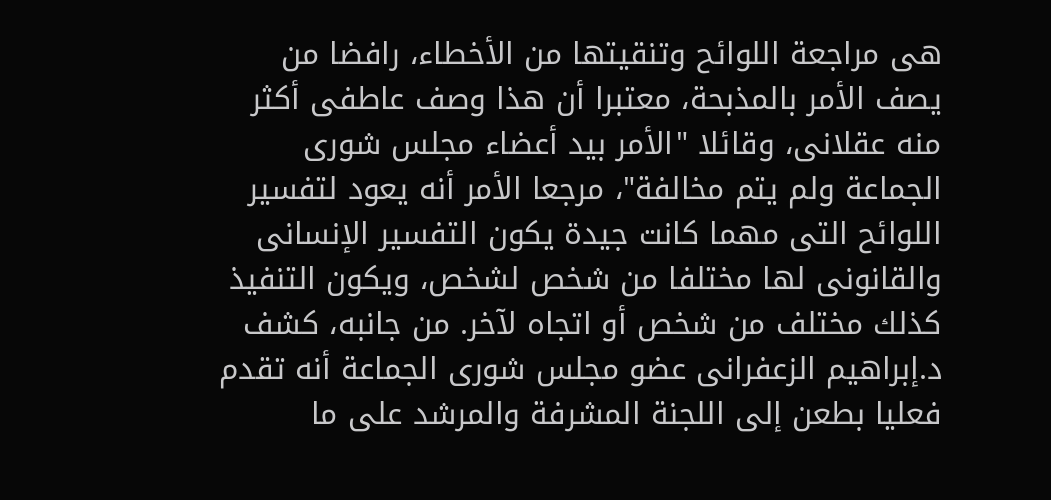هى مراجعة اللوائح وتنقيتها من الأخطاء، رافضا من يصف الأمر بالمذبحة، معتبرا أن هذا وصف عاطفى أكثر منه عقلانى، وقائلا "الأمر بيد أعضاء مجلس شورى الجماعة ولم يتم مخالفة"، مرجعا الأمر أنه يعود لتفسير اللوائح التى مهما كانت جيدة يكون التفسير الإنسانى والقانونى لها مختلفا من شخص لشخص، ويكون التنفيذ كذلك مختلف من شخص أو اتجاه لآخر. من جانبه، كشف د.إبراهيم الزعفرانى عضو مجلس شورى الجماعة أنه تقدم فعليا بطعن إلى اللجنة المشرفة والمرشد على ما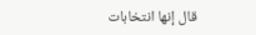قال إنها انتخابات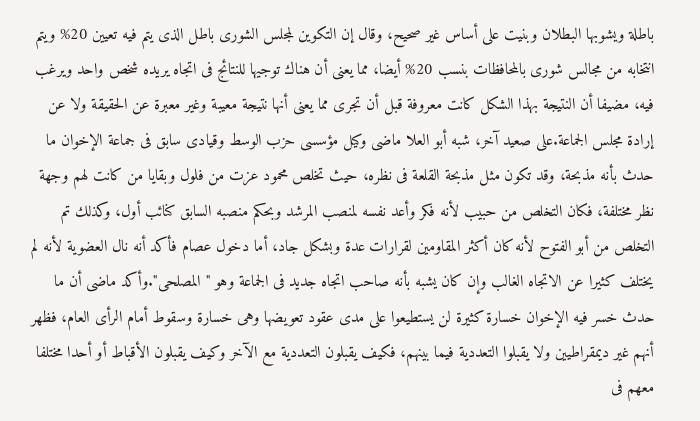باطلة ويشوبها البطلان وبنيت على أساس غير صحيح، وقال إن التكوين لمجلس الشورى باطل الذى يتم فيه تعيين 20% ويتم انتخابه من مجالس شورى بالمحافظات بنسب 20% أيضا، مما يعنى أن هناك توجيها للنتائج فى اتجاه يريده شخص واحد ويرغب فيه، مضيفا أن النتيجة بهذا الشكل كانت معروفة قبل أن تجرى مما يعنى أنها نتيجة معيبة وغير معبرة عن الحقيقة ولا عن إرادة مجلس الجماعة.على صعيد آخر، شبه أبو العلا ماضى وكيل مؤسسى حزب الوسط وقيادى سابق فى جماعة الإخوان ما حدث بأنه مذبحة، وقد تكون مثل مذبحة القلعة فى نظره، حيث تخلص محمود عزت من فلول وبقايا من كانت لهم وجهة نظر مختلفة، فكان التخلص من حبيب لأنه فكر وأعد نفسه لمنصب المرشد وبحكم منصبه السابق كنائب أول، وكذلك تم التخلص من أبو الفتوح لأنه كان أكثر المقاومين لقرارات عدة وبشكل جاد، أما دخول عصام فأكد أنه نال العضوية لأنه لم يختلف كثيرا عن الاتجاه الغالب وإن كان يشبه بأنه صاحب اتجاه جديد فى الجماعة وهو "المصلحى".وأكد ماضى أن ما حدث خسر فيه الإخوان خسارة كثيرة لن يستطيعوا على مدى عقود تعويضها وهى خسارة وسقوط أمام الرأى العام، فظهر أنهم غير ديمقراطيين ولا يقبلوا التعددية فيما بينهم، فكيف يقبلون التعددية مع الآخر وكيف يقبلون الأقباط أو أحدا مختلفا معهم فى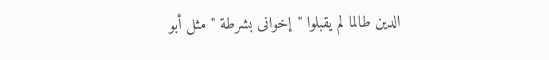الدين طالما لم يقبلوا "إخوانى بشرطة " مثل أبو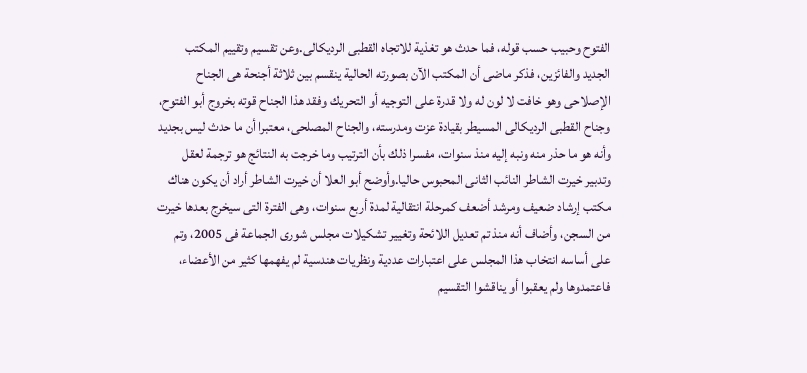الفتوح وحبيب حسب قوله، فما حدث هو تغذية للاتجاه القطبى الرديكالى.وعن تقسيم وتقييم المكتب الجديد والفائزين، فذكر ماضى أن المكتب الآن بصورته الحالية ينقسم بين ثلاثة أجنحة هى الجناح الإصلاحى وهو خافت لا لون له ولا قدرة على التوجيه أو التحريك وفقد هذا الجناح قوته بخروج أبو الفتوح، وجناح القطبى الرديكالى المسيطر بقيادة عزت ومدرسته، والجناح المصلحى، معتبرا أن ما حدث ليس بجديد وأنه هو ما حذر منه ونبه إليه منذ سنوات، مفسرا ذلك بأن الترتيب وما خرجت به النتائج هو ترجمة لعقل وتدبير خيرت الشاطر النائب الثانى المحبوس حاليا.وأوضح أبو العلا أن خيرت الشاطر أراد أن يكون هناك مكتب إرشاد ضعيف ومرشد أضعف كمرحلة انتقالية لمدة أربع سنوات، وهى الفترة التى سيخرج بعدها خيرت من السجن، وأضاف أنه منذ تم تعديل اللائحة وتغيير تشكيلات مجلس شورى الجماعة فى 2005، وتم على أساسه انتخاب هذا المجلس على اعتبارات عددية ونظريات هندسية لم يفهمها كثير من الأعضاء، فاعتمدوها ولم يعقبوا أو يناقشوا التقسيم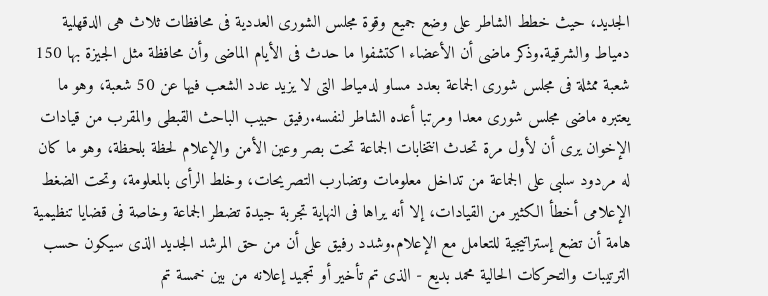الجديد، حيث خطط الشاطر على وضع جميع وقوة مجلس الشورى العددية فى محافظات ثلاث هى الدقهلية دمياط والشرقية.وذكر ماضى أن الأعضاء اكتشفوا ما حدث فى الأيام الماضى وأن محافظة مثل الجيزة بها 150 شعبة ممثلة فى مجلس شورى الجماعة بعدد مساو لدمياط التى لا يزيد عدد الشعب فيها عن 50 شعبة، وهو ما يعتبره ماضى مجلس شورى معدا ومرتبا أعده الشاطر لنفسه.رفيق حبيب الباحث القبطى والمقرب من قيادات الإخوان يرى أن لأول مرة تحدث انتخابات الجماعة تحت بصر وعين الأمن والإعلام لحظة بلحظة، وهو ما كان له مردود سلبى على الجماعة من تداخل معلومات وتضارب التصريحات، وخلط الرأى بالمعلومة، وتحت الضغط الإعلامى أخطأ الكثير من القيادات، إلا أنه يراها فى النهاية تجربة جيدة تضطر الجماعة وخاصة فى قضايا تنظيمية هامة أن تضع إستراتيجية للتعامل مع الإعلام.وشدد رفيق على أن من حق المرشد الجديد الذى سيكون حسب الترتيبات والتحركات الحالية محمد بديع - الذى تم تأخير أو تجميد إعلانه من بين خمسة تم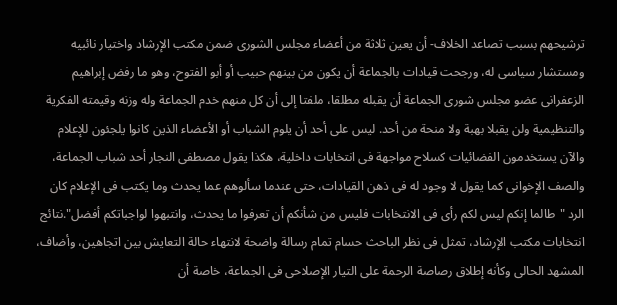ترشيحهم بسبب تصاعد الخلاف- أن يعين ثلاثة من أعضاء مجلس الشورى ضمن مكتب الإرشاد واختيار نائبيه ومستشار سياسى له، ورجحت قيادات بالجماعة أن يكون من بينهم حبيب أو أبو الفتوح، وهو ما رفض إبراهيم الزعفرانى عضو مجلس شورى الجماعة أن يقبله مطلقا، ملفتا إلى أن كل منهم خدم الجماعة وله وزنه وقيمته الفكرية والتنظيمية ولن يقبلا بهبة ولا منحة من أحد. ليس على أحد أن يلوم الشباب أو الأعضاء الذين كانوا يلجئون للإعلام والآن يستخدمون الفضائيات كسلاح مواجهة فى انتخابات داخلية، هكذا يقول مصطفى النجار أحد شباب الجماعة، والصف الإخوانى كما يقول لا وجود له فى ذهن القيادات، حتى عندما سألوهم عما يحدث وما يكتب فى الإعلام كان الرد "طالما إنكم ليس لكم رأى فى الانتخابات فليس من شأنكم أن تعرفوا ما يحدث، وانتبهوا لواجباتكم أفضل".نتائج انتخابات مكتب الإرشاد، تمثل فى نظر الباحث حسام تمام رسالة واضحة لانتهاء حالة التعايش بين اتجاهين، وأضاف، المشهد الحالى وكأنه إطلاق رصاصة الرحمة على التيار الإصلاحى فى الجماعة، خاصة أن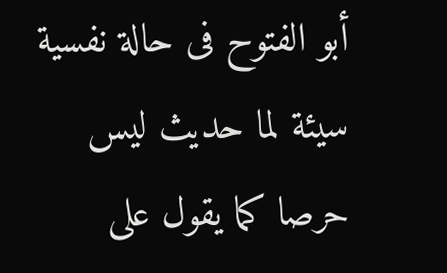أبو الفتوح فى حالة نفسية سيئة لما حديث ليس حرصا كما يقول على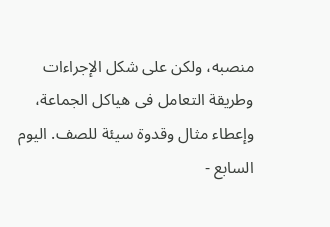منصبه، ولكن على شكل الإجراءات وطريقة التعامل فى هياكل الجماعة، وإعطاء مثال وقدوة سيئة للصف. اليوم السابع -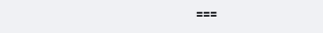===